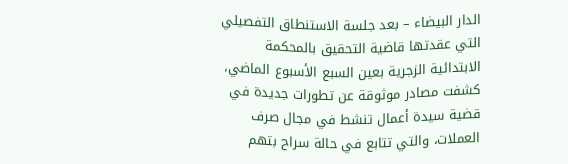الدار البيضاء – بعد جلسة الاستنطاق التفصيلي التي عقدتها قاضية التحقيق بالمحكمة الابتدائية الزجرية بعين السبع الأسبوع الماضي، كشفت مصادر موثوقة عن تطورات جديدة في قضية سيدة أعمال تنشط في مجال صرف العملات، والتي تتابع في حالة سراح بتهم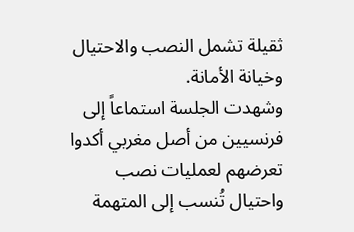ثقيلة تشمل النصب والاحتيال وخيانة الأمانة.
وشهدت الجلسة استماعاً إلى فرنسيين من أصل مغربي أكدوا تعرضهم لعمليات نصب واحتيال تُنسب إلى المتهمة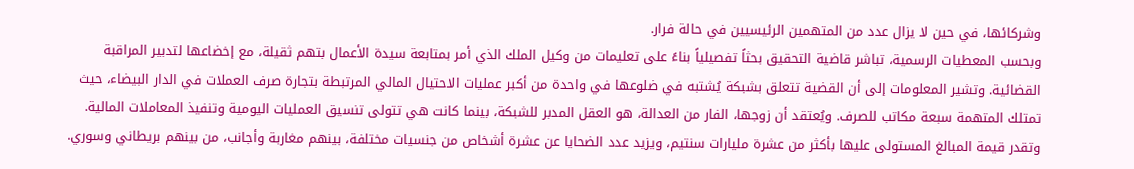وشركائها، في حين لا يزال عدد من المتهمين الرئيسيين في حالة فرار.
وبحسب المعطيات الرسمية، تباشر قاضية التحقيق بحثاً تفصيلياً بناءً على تعليمات من وكيل الملك الذي أمر بمتابعة سيدة الأعمال بتهم ثقيلة، مع إخضاعها لتدبير المراقبة القضائية. وتشير المعلومات إلى أن القضية تتعلق بشبكة يُشتبه في ضلوعها في واحدة من أكبر عمليات الاحتيال المالي المرتبطة بتجارة صرف العملات في الدار البيضاء، حيث تمتلك المتهمة سبعة مكاتب للصرف. ويُعتقد أن زوجها، الفار من العدالة، هو العقل المدبر للشبكة، بينما كانت هي تتولى تنسيق العمليات اليومية وتنفيذ المعاملات المالية.
وتقدر قيمة المبالغ المستولى عليها بأكثر من عشرة مليارات سنتيم، ويزيد عدد الضحايا عن عشرة أشخاص من جنسيات مختلفة، بينهم مغاربة وأجانب، من بينهم بريطاني وسوري.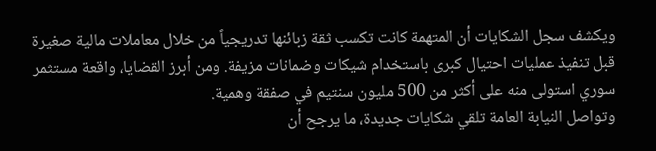ويكشف سجل الشكايات أن المتهمة كانت تكسب ثقة زبائنها تدريجياً من خلال معاملات مالية صغيرة قبل تنفيذ عمليات احتيال كبرى باستخدام شيكات وضمانات مزيفة. ومن أبرز القضايا، واقعة مستثمر سوري استولى منه على أكثر من 500 مليون سنتيم في صفقة وهمية.
وتواصل النيابة العامة تلقي شكايات جديدة، ما يرجح أن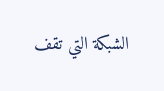الشبكة التي تقف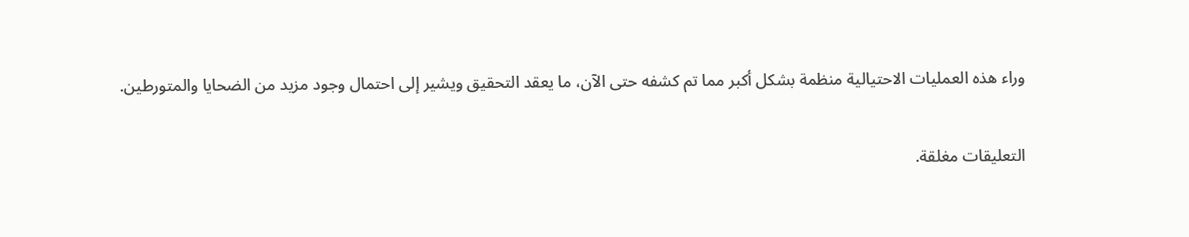وراء هذه العمليات الاحتيالية منظمة بشكل أكبر مما تم كشفه حتى الآن، ما يعقد التحقيق ويشير إلى احتمال وجود مزيد من الضحايا والمتورطين.

التعليقات مغلقة.